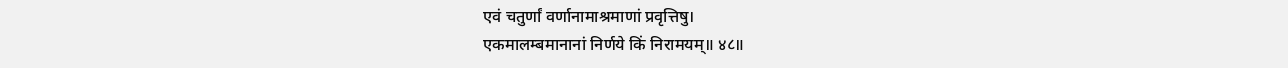एवं चतुर्णां वर्णानामाश्रमाणां प्रवृत्तिषु।
एकमालम्बमानानां निर्णये किं निरामयम्॥ ४८॥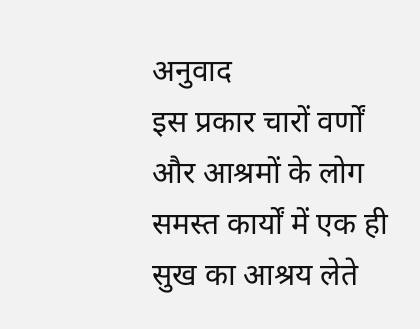अनुवाद
इस प्रकार चारों वर्णों और आश्रमों के लोग समस्त कार्यों में एक ही सुख का आश्रय लेते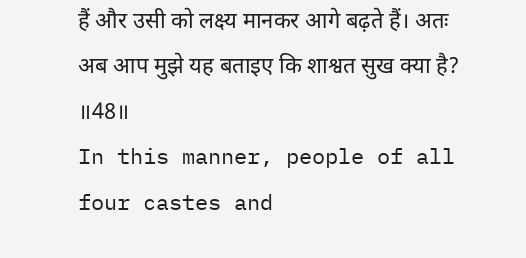हैं और उसी को लक्ष्य मानकर आगे बढ़ते हैं। अतः अब आप मुझे यह बताइए कि शाश्वत सुख क्या है? ॥48॥
In this manner, people of all four castes and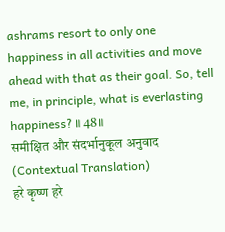ashrams resort to only one happiness in all activities and move ahead with that as their goal. So, tell me, in principle, what is everlasting happiness? ॥ 48॥
समीक्षित और संदर्भानुकूल अनुवाद (Contextual Translation)
हरे कृष्ण हरे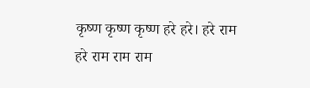कृष्ण कृष्ण कृष्ण हरे हरे। हरे राम हरे राम राम राम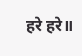हरे हरे॥